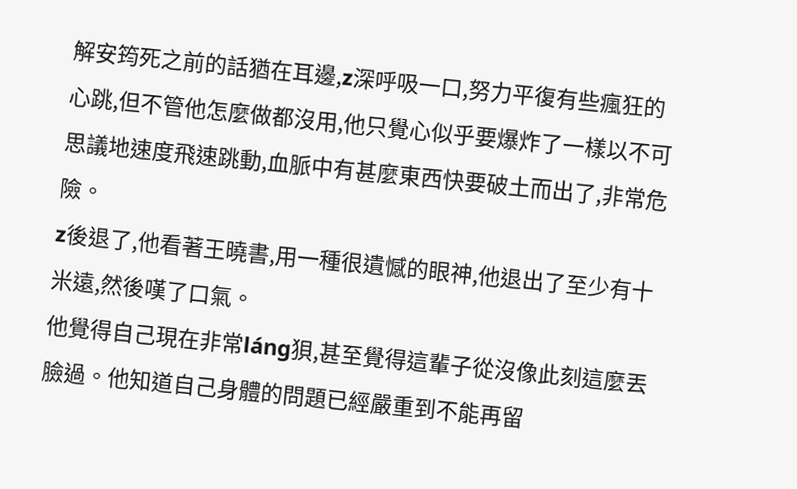解安筠死之前的話猶在耳邊,z深呼吸一口,努力平復有些瘋狂的心跳,但不管他怎麼做都沒用,他只覺心似乎要爆炸了一樣以不可思議地速度飛速跳動,血脈中有甚麼東西快要破土而出了,非常危險。
z後退了,他看著王曉書,用一種很遺憾的眼神,他退出了至少有十米遠,然後嘆了口氣。
他覺得自己現在非常láng狽,甚至覺得這輩子從沒像此刻這麼丟臉過。他知道自己身體的問題已經嚴重到不能再留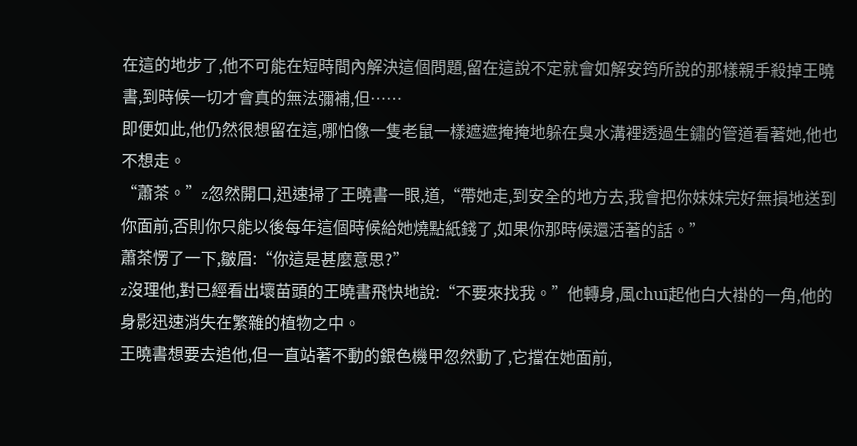在這的地步了,他不可能在短時間內解決這個問題,留在這說不定就會如解安筠所說的那樣親手殺掉王曉書,到時候一切才會真的無法彌補,但……
即便如此,他仍然很想留在這,哪怕像一隻老鼠一樣遮遮掩掩地躲在臭水溝裡透過生鏽的管道看著她,他也不想走。
“蕭茶。”z忽然開口,迅速掃了王曉書一眼,道,“帶她走,到安全的地方去,我會把你妹妹完好無損地送到你面前,否則你只能以後每年這個時候給她燒點紙錢了,如果你那時候還活著的話。”
蕭茶愣了一下,皺眉:“你這是甚麼意思?”
z沒理他,對已經看出壞苗頭的王曉書飛快地說:“不要來找我。”他轉身,風chuī起他白大褂的一角,他的身影迅速消失在繁雜的植物之中。
王曉書想要去追他,但一直站著不動的銀色機甲忽然動了,它擋在她面前,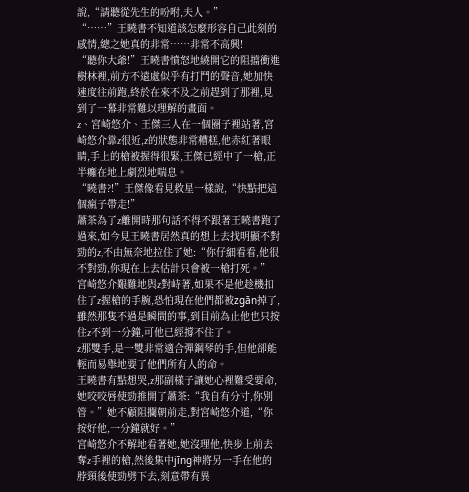說,“請聽從先生的吩咐,夫人。”
“……”王曉書不知道該怎麼形容自己此刻的感情,總之她真的非常……非常不高興!
“聽你大爺!”王曉書憤怒地繞開它的阻擋衝進樹林裡,前方不遠處似乎有打鬥的聲音,她加快速度往前跑,終於在來不及之前趕到了那裡,見到了一幕非常難以理解的畫面。
z、宮崎悠介、王傑三人在一個圈子裡站著,宮崎悠介靠z很近,z的狀態非常糟糕,他赤紅著眼睛,手上的槍被握得很緊,王傑已經中了一槍,正半癱在地上劇烈地喘息。
“曉書?!”王傑像看見救星一樣說,“快點把這個瘋子帶走!”
蕭茶為了z離開時那句話不得不跟著王曉書跑了過來,如今見王曉書居然真的想上去找明顯不對勁的z,不由無奈地拉住了她:“你仔細看看,他很不對勁,你現在上去估計只會被一槍打死。”
宮崎悠介艱難地與z對峙著,如果不是他趁機扣住了z握槍的手腕,恐怕現在他們都被zgān掉了,雖然那隻不過是瞬間的事,到目前為止他也只按住z不到一分鐘,可他已經撐不住了。
z那雙手,是一雙非常適合彈鋼琴的手,但他卻能輕而易舉地要了他們所有人的命。
王曉書有點想哭,z那副樣子讓她心裡難受要命,她咬咬唇使勁推開了蕭茶:“我自有分寸,你別管。”她不顧阻攔朝前走,對宮崎悠介道,“你按好他,一分鐘就好。”
宮崎悠介不解地看著她,她沒理他,快步上前去奪z手裡的槍,然後集中jīng神將另一手在他的脖頸後使勁劈下去,刻意帶有異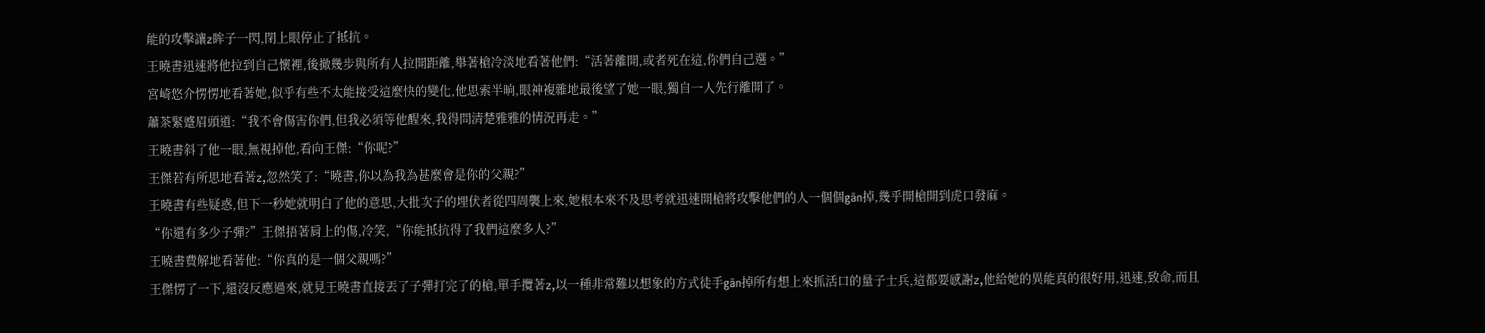能的攻擊讓z眸子一閃,閉上眼停止了抵抗。
王曉書迅速將他拉到自己懷裡,後撤幾步與所有人拉開距離,舉著槍冷淡地看著他們:“活著離開,或者死在這,你們自己選。”
宮崎悠介愣愣地看著她,似乎有些不太能接受這麼快的變化,他思索半晌,眼神複雜地最後望了她一眼,獨自一人先行離開了。
蕭茶緊蹙眉頭道:“我不會傷害你們,但我必須等他醒來,我得問清楚雅雅的情況再走。”
王曉書斜了他一眼,無視掉他,看向王傑:“你呢?”
王傑若有所思地看著z,忽然笑了:“曉書,你以為我為甚麼會是你的父親?”
王曉書有些疑惑,但下一秒她就明白了他的意思,大批次子的埋伏者從四周襲上來,她根本來不及思考就迅速開槍將攻擊他們的人一個個gān掉,幾乎開槍開到虎口發麻。
“你還有多少子彈?”王傑捂著肩上的傷,冷笑,“你能抵抗得了我們這麼多人?”
王曉書費解地看著他:“你真的是一個父親嗎?”
王傑愣了一下,還沒反應過來,就見王曉書直接丟了子彈打完了的槍,單手攬著z,以一種非常難以想象的方式徒手gān掉所有想上來抓活口的量子士兵,這都要感謝z,他給她的異能真的很好用,迅速,致命,而且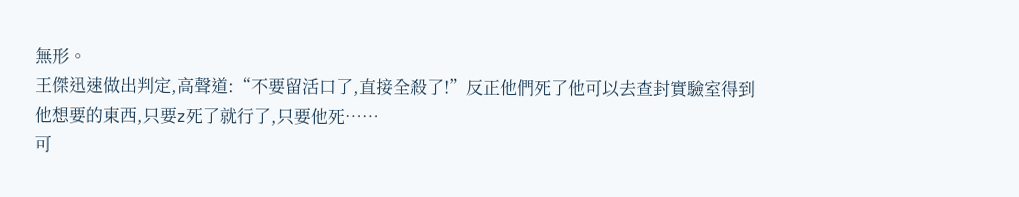無形。
王傑迅速做出判定,高聲道:“不要留活口了,直接全殺了!”反正他們死了他可以去查封實驗室得到他想要的東西,只要z死了就行了,只要他死……
可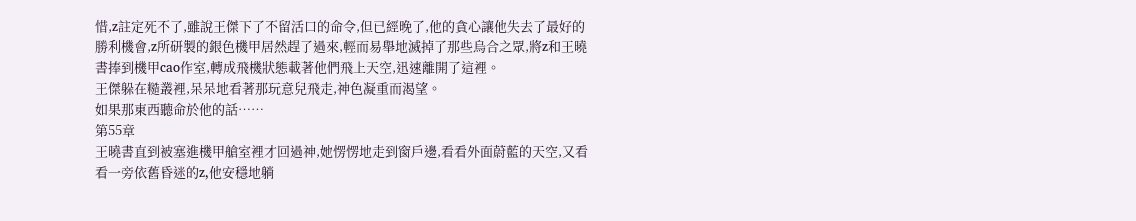惜,z註定死不了,雖說王傑下了不留活口的命令,但已經晚了,他的貪心讓他失去了最好的勝利機會,z所研製的銀色機甲居然趕了過來,輕而易舉地滅掉了那些烏合之眾,將z和王曉書捧到機甲cao作室,轉成飛機狀態載著他們飛上天空,迅速離開了這裡。
王傑躲在糙叢裡,呆呆地看著那玩意兒飛走,神色凝重而渴望。
如果那東西聽命於他的話……
第55章
王曉書直到被塞進機甲艙室裡才回過神,她愣愣地走到窗戶邊,看看外面蔚藍的天空,又看看一旁依舊昏迷的z,他安穩地躺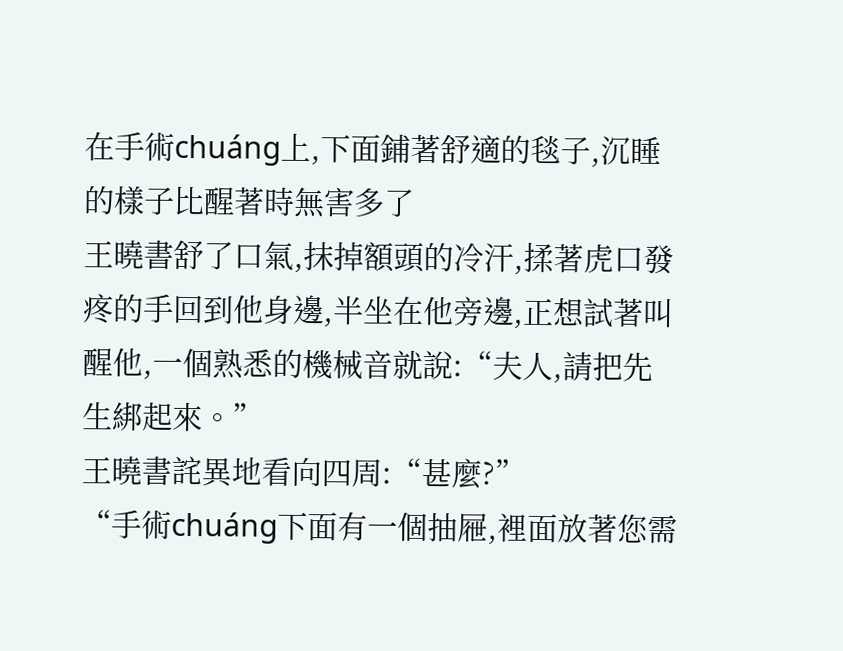在手術chuáng上,下面鋪著舒適的毯子,沉睡的樣子比醒著時無害多了
王曉書舒了口氣,抹掉額頭的冷汗,揉著虎口發疼的手回到他身邊,半坐在他旁邊,正想試著叫醒他,一個熟悉的機械音就說:“夫人,請把先生綁起來。”
王曉書詫異地看向四周:“甚麼?”
“手術chuáng下面有一個抽屜,裡面放著您需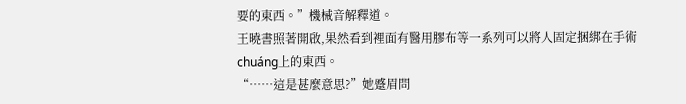要的東西。”機械音解釋道。
王曉書照著開啟,果然看到裡面有醫用膠布等一系列可以將人固定捆綁在手術chuáng上的東西。
“……這是甚麼意思?”她蹙眉問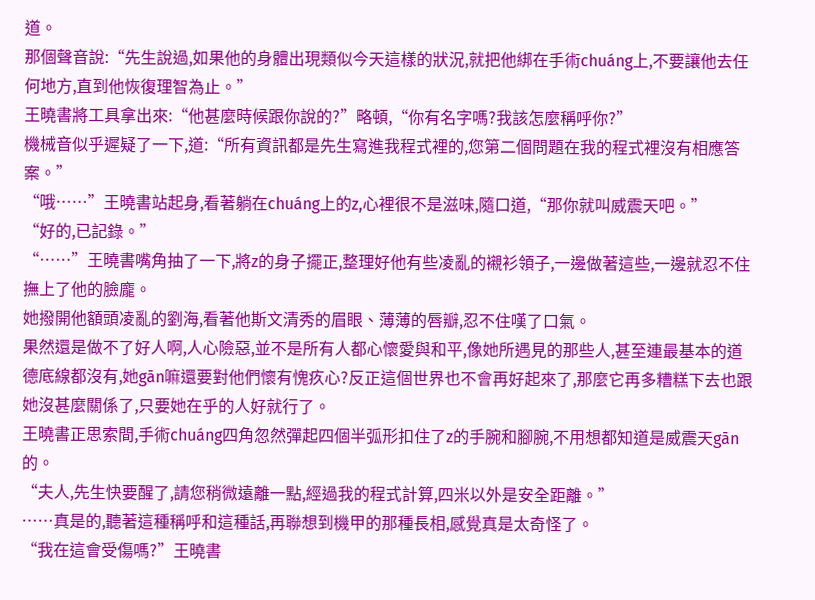道。
那個聲音說:“先生說過,如果他的身體出現類似今天這樣的狀況,就把他綁在手術chuáng上,不要讓他去任何地方,直到他恢復理智為止。”
王曉書將工具拿出來:“他甚麼時候跟你說的?”略頓,“你有名字嗎?我該怎麼稱呼你?”
機械音似乎遲疑了一下,道:“所有資訊都是先生寫進我程式裡的,您第二個問題在我的程式裡沒有相應答案。”
“哦……”王曉書站起身,看著躺在chuáng上的z,心裡很不是滋味,隨口道,“那你就叫威震天吧。”
“好的,已記錄。”
“……”王曉書嘴角抽了一下,將z的身子擺正,整理好他有些凌亂的襯衫領子,一邊做著這些,一邊就忍不住撫上了他的臉龐。
她撥開他額頭凌亂的劉海,看著他斯文清秀的眉眼、薄薄的唇瓣,忍不住嘆了口氣。
果然還是做不了好人啊,人心險惡,並不是所有人都心懷愛與和平,像她所遇見的那些人,甚至連最基本的道德底線都沒有,她gān嘛還要對他們懷有愧疚心?反正這個世界也不會再好起來了,那麼它再多糟糕下去也跟她沒甚麼關係了,只要她在乎的人好就行了。
王曉書正思索間,手術chuáng四角忽然彈起四個半弧形扣住了z的手腕和腳腕,不用想都知道是威震天gān的。
“夫人,先生快要醒了,請您稍微遠離一點,經過我的程式計算,四米以外是安全距離。”
……真是的,聽著這種稱呼和這種話,再聯想到機甲的那種長相,感覺真是太奇怪了。
“我在這會受傷嗎?”王曉書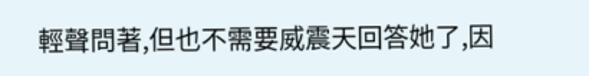輕聲問著,但也不需要威震天回答她了,因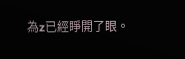為z已經睜開了眼。